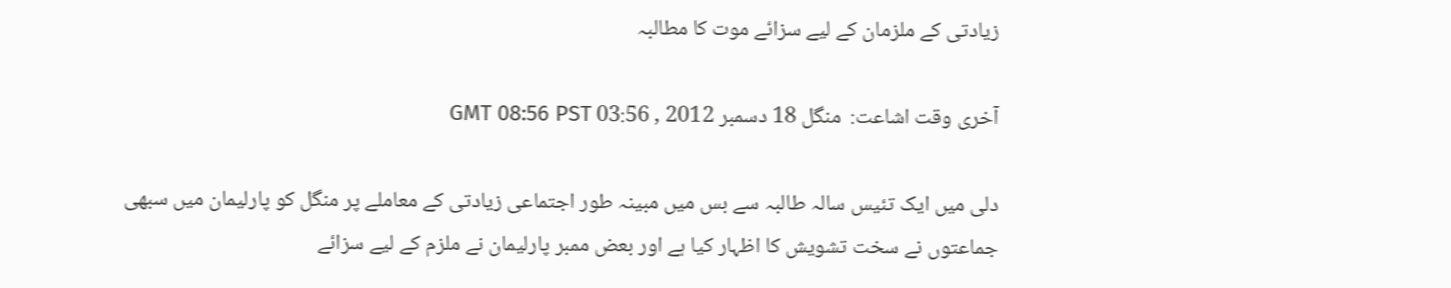زیادتی کے ملزمان کے لیے سزائے موت کا مطالبہ

آخری وقت اشاعت:  منگل 18 دسمبر 2012 , 03:56 GMT 08:56 PST

دلی میں ایک تئیس سالہ طالبہ سے بس میں مبینہ طور اجتماعی زیادتی کے معاملے پر منگل کو پارلیمان میں سبھی جماعتوں نے سخت تشویش کا اظہار کیا ہے اور بعض ممبر پارلیمان نے ملزم کے لیے سزائے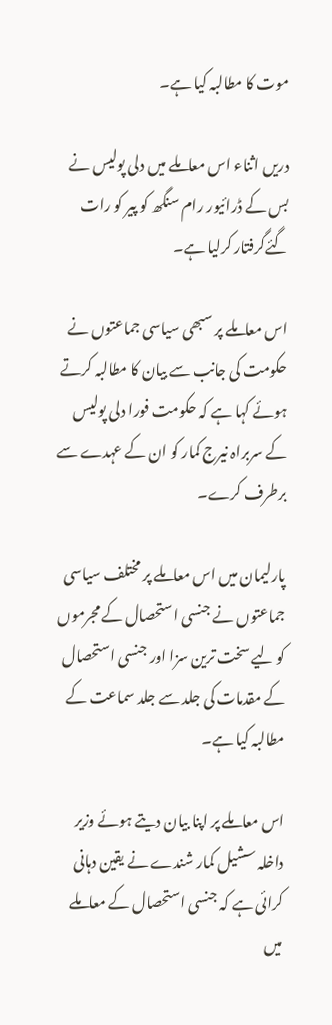موت کا مطالبہ کیا ہے۔

دریں اثناء اس معاملے میں دلی پولیس نے بس کے ڈرائیور رام سنگھ کو پیر کو رات گئےگرفتار کرلیا ہے۔

اس معاملے پر سبھی سیاسی جماعتوں نے حکومت کی جانب سے بیان کا مطالبہ کرتے ہوئے کہا ہے کہ حکومت فورا دلی پولیس کے سربراہ نیرج کمار کو ان کے عہدے سے برطرف کرے۔

پارلیمان میں اس معاملے پر مختلف سیاسی جماعتوں نے جنسی استحصال کے مجرموں کو لیے سخت ترین سزا اور جنسی استحصال کے مقدمات کی جلد سے جلد سماعت کے مطالبہ کیا ہے۔

اس معاملے پر اپنا بیان دیتے ہوئے وزیر داخلہ سشیل کمار شندے نے یقین دہانی کرائی ہے کہ جنسی استحصال کے معاملے میں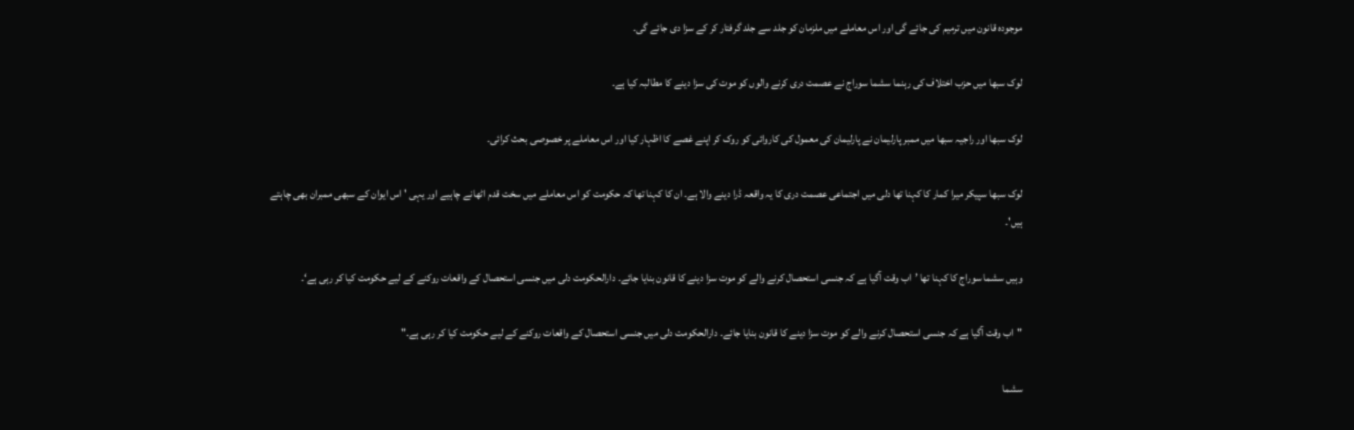موجودہ قانون میں ترمیم کی جائے گی اور اس معاملے میں ملزمان کو جلد سے جلد گرفتار کر کے سزا دی جائے گی۔

لوک سبھا میں حزب اختلاف کی رہنما سشما سوراج نے عصمت دری کرنے والوں کو موت کی سزا دینے کا مطالبہ کیا ہے۔

لوک سبھا اور راجیہ سبھا میں ممبر پارلیمان نے پارلیمان کی معمول کی کاروائی کو روک کر اپنے غصے کا اظہار کیا اور اس معاملے پر خصوصی بحث کرائی۔

لوک سبھا سپیکر میرا کمار کا کہنا تھا دلی میں اجتماعی عصمت دری کا یہ واقعہ ڈرا دینے والا ہے۔ ان کا کہنا تھا کہ حکومت کو اس معاملے میں سخت قدم اٹھانے چاہیے اور یہی ' اس ایوان کے سبھی ممبران بھی چاہتے ہیں'۔

وہیں سشما سوراج کا کہنا تھا ’اب وقت آگیا ہے کہ جنسی استحصال کرنے والے کو موت سزا دینے کا قانون بنایا جائے۔ دارالحکومت دلی میں جنسی استحصال کے واقعات روکنے کے لیے حکومت کیا کر رہی ہے‘۔

"اب وقت آگیا ہے کہ جنسی استحصال کرنے والے کو موت سزا دینے کا قانون بنایا جائے۔ دارالحکومت دلی میں جنسی استحصال کے واقعات روکنے کے لیے حکومت کیا کر رہی ہے۔"

سشما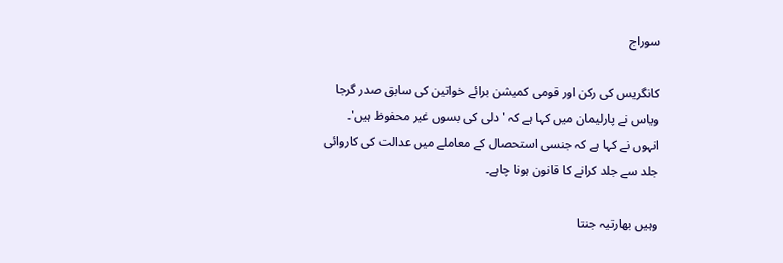سوراج

کانگریس کی رکن اور قومی کمیشن برائے خواتین کی سابق صدر گرجا ویاس نے پارلیمان میں کہا ہے کہ ' دلی کی بسوں غیر محفوظ ہیں'۔ انہوں نے کہا ہے کہ جنسی استحصال کے معاملے میں عدالت کی کاروائی جلد سے جلد کرانے کا قانون ہونا چاہے۔

وہیں بھارتیہ جنتا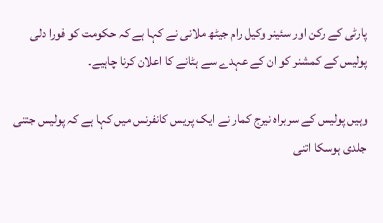پارٹی کے رکن اور سئینر وکیل رام جیٹھ ملانی نے کہا ہے کہ حکومت کو فورا دلی پولیس کے کمشنر کو ان کے عہدے سے ہٹانے کا اعلان کرنا چاہیے۔

وہیں پولیس کے سربراہ نیرج کمار نے ایک پریس کانفرنس میں کہا ہے کہ پولیس جتنی جلدی ہوسکا اتنی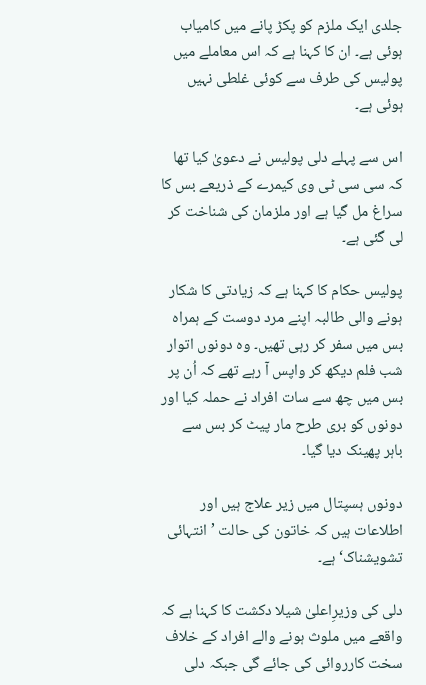جلدی ایک ملزم کو پکڑ پانے میں کامیاب ہوئی ہے۔ ان کا کہنا ہے کہ اس معاملے میں پولیس کی طرف سے کوئی غلطی نہیں ہوئی ہے۔

اس سے پہلے دلی پولیس نے دعویٰ کیا تھا کہ سی سی ٹی وی کیمرے کے ذریعے بس کا سراغ مل گیا ہے اور ملزمان کی شناخت کر لی گئی ہے۔

پولیس حکام کا کہنا ہے کہ زیادتی کا شکار ہونے والی طالبہ اپنے مرد دوست کے ہمراہ بس میں سفر کر رہی تھیں۔ وہ دونوں اتوار شب فلم دیکھ کر واپس آ رہے تھے کہ اُن پر بس میں چھ سے سات افراد نے حملہ کیا اور دونوں کو بری طرح مار پیٹ کر بس سے باہر پھینک دیا گیا۔

دونوں ہسپتال میں زیر علاج ہیں اور اطلاعات ہیں کہ خاتون کی حالت ’انتہائی تشویشناک‘ ہے۔

دلی کی وزیرِاعلیٰ شیلا دکشت کا کہنا ہے کہ واقعے میں ملوث ہونے والے افراد کے خلاف سخت کارروائی کی جائے گی جبکہ دلی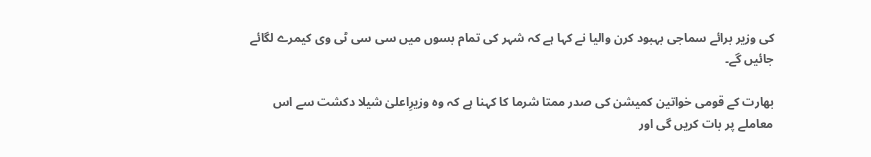کی وزیر برائے سماجی بہبود کرن واليا نے کہا ہے کہ شہر کی تمام بسوں میں سی سی ٹی وی کیمرے لگائے جائیں گے۔

بھارت کے قومی خواتین کمیشن کی صدر ممتا شرما کا کہنا ہے کہ وہ وزیرِاعلیٰ شیلا دکشت سے اس معاملے پر بات کریں گی اور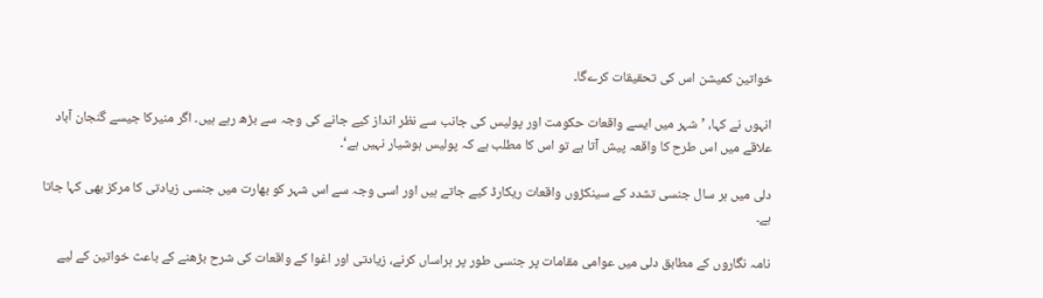خواتین کمیشن اس کی تحقیقات کرےگا۔

انہوں نے کہا، ’شہر میں ایسے واقعات حکومت اور پولیس کی جانب سے نظر انداز کیے جانے کی وجہ سے بڑھ رہے ہیں۔ اگر منيركا جیسے گنجان آباد علاقے میں اس طرح کا واقعہ پیش آتا ہے تو اس کا مطلب ہے کہ پولیس ہوشیار نہیں ہے‘۔

دلی میں ہر سال جنسی تشدد کے سینکڑوں واقعات ریکارڈ کیے جاتے ہیں اور اسی وجہ سے اس شہر کو بھارت میں جنسی زیادتی کا مرکز بھی کہا جاتا ہے۔

نامہ نگاروں کے مطابق دلی میں عوامی مقامات پر جنسی طور پر ہراساں کرنے، زیادتی اور اغوا کے واقعات کی شرح بڑھنے کے باعث خواتین کے لیے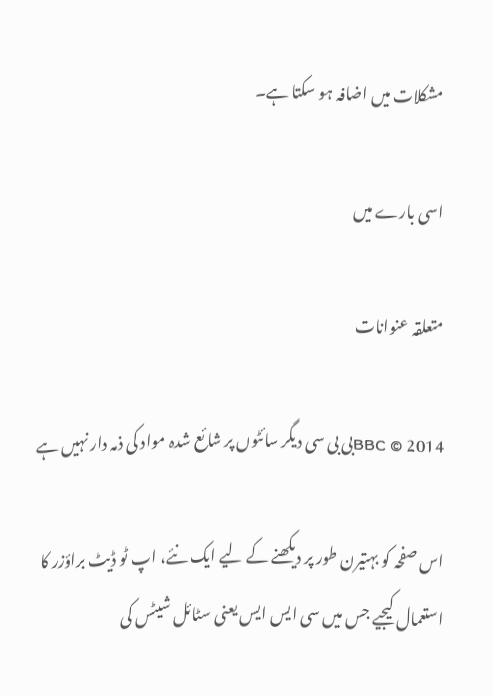مشکلات میں اضافہ ہو سکتا ہے۔

اسی بارے میں

متعلقہ عنوانات

BBC © 2014بی بی سی دیگر سائٹوں پر شائع شدہ مواد کی ذمہ دار نہیں ہے

اس صفحہ کو بہتیرن طور پر دیکھنے کے لیے ایک نئے، اپ ٹو ڈیٹ براؤزر کا استعمال کیجیے جس میں سی ایس ایس یعنی سٹائل شیٹس کی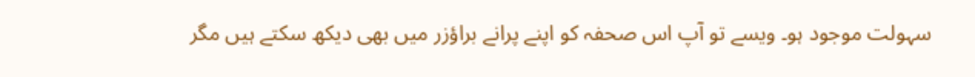سہولت موجود ہو۔ ویسے تو آپ اس صحفہ کو اپنے پرانے براؤزر میں بھی دیکھ سکتے ہیں مگر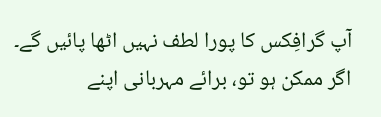آپ گرافِکس کا پورا لطف نہیں اٹھا پائیں گے۔ اگر ممکن ہو تو، برائے مہربانی اپنے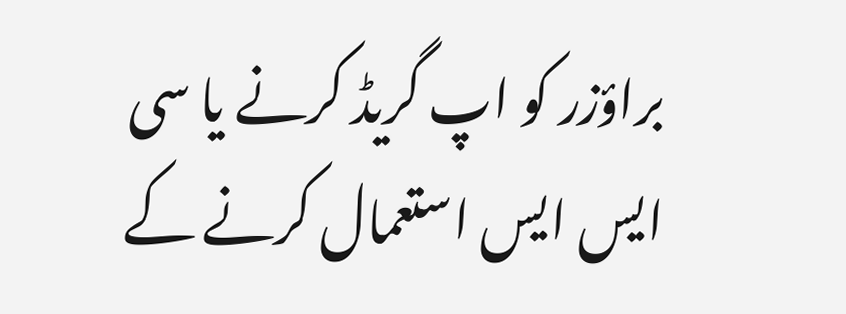براؤزر کو اپ گریڈ کرنے یا سی ایس ایس استعمال کرنے کے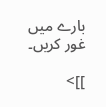بارے میں غور کریں۔

]]>